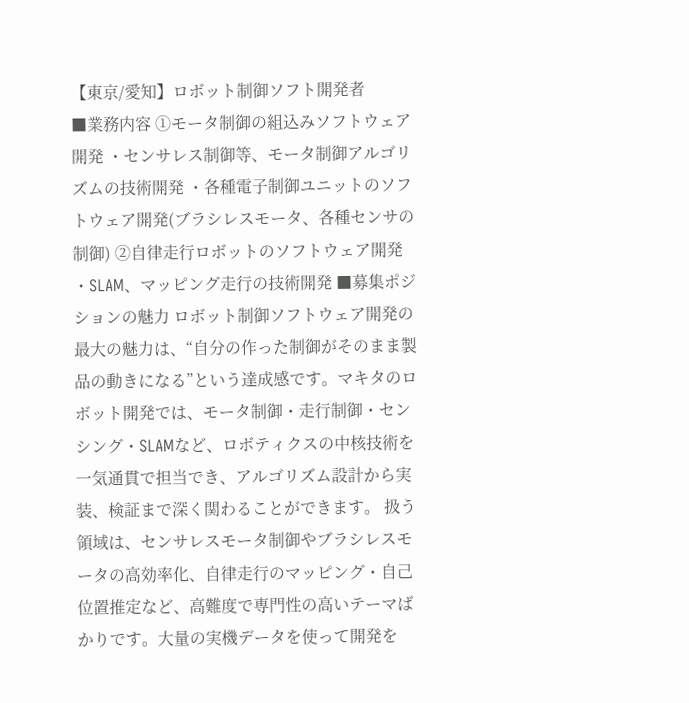【東京/愛知】ロボット制御ソフト開発者
■業務内容 ①モータ制御の組込みソフトウェア開発 ・センサレス制御等、モータ制御アルゴリズムの技術開発 ・各種電子制御ユニットのソフトウェア開発(ブラシレスモータ、各種センサの制御) ②自律走行ロボットのソフトウェア開発 ・SLAM、マッピング走行の技術開発 ■募集ポジションの魅力 ロボット制御ソフトウェア開発の最大の魅力は、“自分の作った制御がそのまま製品の動きになる”という達成感です。マキタのロボット開発では、モータ制御・走行制御・センシング・SLAMなど、ロボティクスの中核技術を一気通貫で担当でき、アルゴリズム設計から実装、検証まで深く関わることができます。 扱う領域は、センサレスモータ制御やブラシレスモータの高効率化、自律走行のマッピング・自己位置推定など、高難度で専門性の高いテーマばかりです。大量の実機データを使って開発を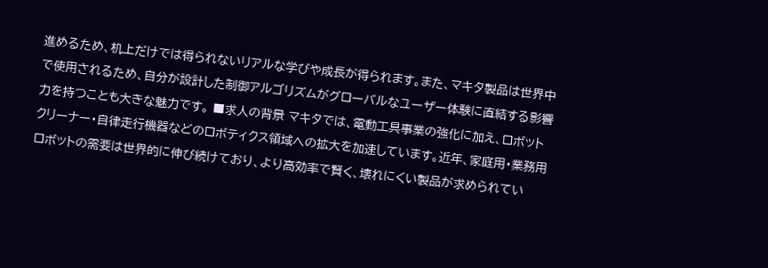進めるため、机上だけでは得られないリアルな学びや成長が得られます。また、マキタ製品は世界中で使用されるため、自分が設計した制御アルゴリズムがグローバルなユーザー体験に直結する影響力を持つことも大きな魅力です。 ■求人の背景 マキタでは、電動工具事業の強化に加え、ロボットクリーナー・自律走行機器などのロボティクス領域への拡大を加速しています。近年、家庭用・業務用ロボットの需要は世界的に伸び続けており、より高効率で賢く、壊れにくい製品が求められてい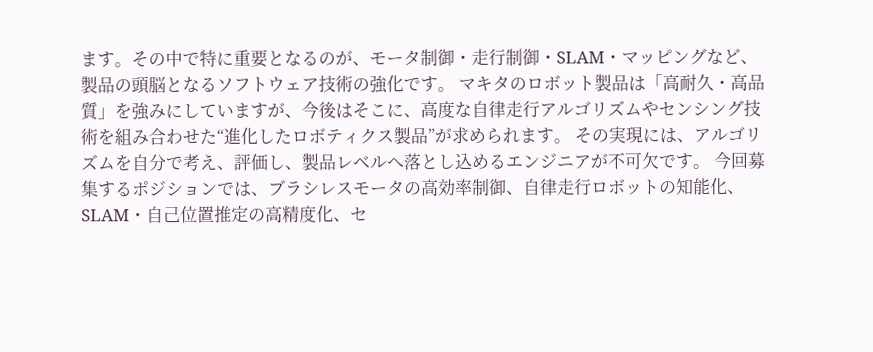ます。その中で特に重要となるのが、モータ制御・走行制御・SLAM・マッピングなど、製品の頭脳となるソフトウェア技術の強化です。 マキタのロボット製品は「高耐久・高品質」を強みにしていますが、今後はそこに、高度な自律走行アルゴリズムやセンシング技術を組み合わせた“進化したロボティクス製品”が求められます。 その実現には、アルゴリズムを自分で考え、評価し、製品レベルへ落とし込めるエンジニアが不可欠です。 今回募集するポジションでは、ブラシレスモータの高効率制御、自律走行ロボットの知能化、SLAM・自己位置推定の高精度化、セ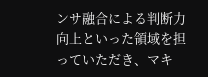ンサ融合による判断力向上といった領域を担っていただき、マキ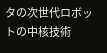タの次世代ロボットの中核技術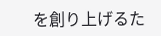を創り上げるた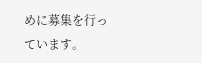めに募集を行っています。